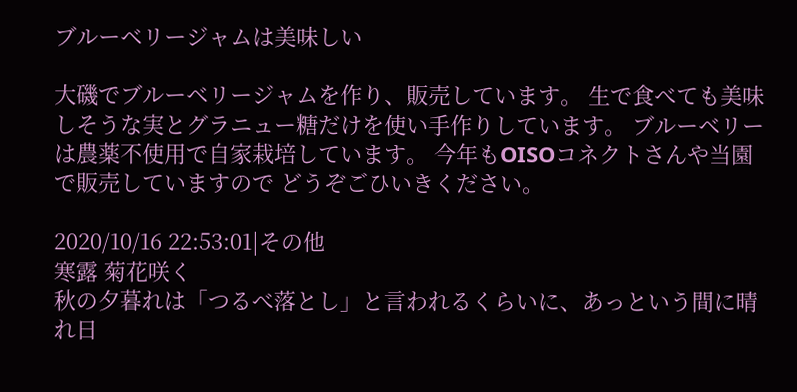ブルーベリージャムは美味しい

大磯でブルーベリージャムを作り、販売しています。 生で食べても美味しそうな実とグラニュー糖だけを使い手作りしています。 ブルーベリーは農薬不使用で自家栽培しています。 今年もOISOコネクトさんや当園で販売していますので どうぞごひいきください。

2020/10/16 22:53:01|その他
寒露 菊花咲く
秋の夕暮れは「つるべ落とし」と言われるくらいに、あっという間に晴れ日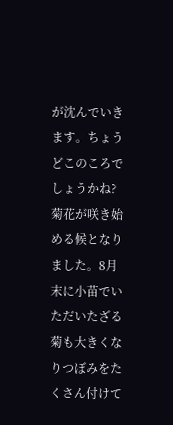が沈んでいきます。ちょうどこのころでしょうかね?
菊花が咲き始める候となりました。8月末に小苗でいただいたざる菊も大きくなりつぼみをたくさん付けて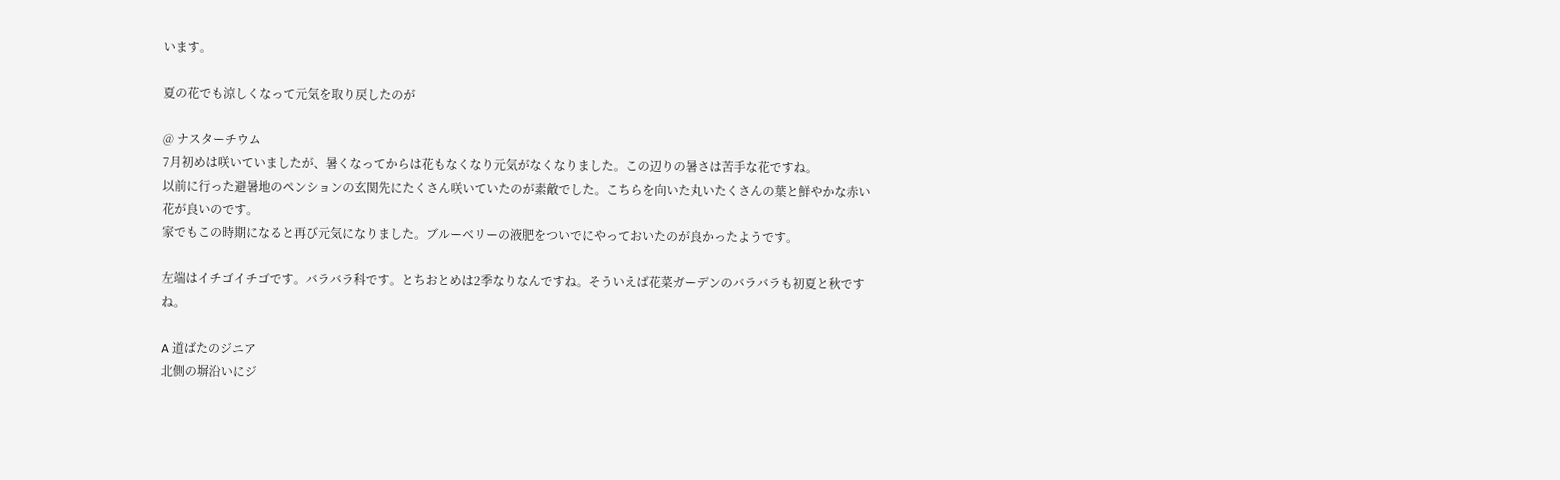います。

夏の花でも涼しくなって元気を取り戻したのが

@ ナスターチウム
7月初めは咲いていましたが、暑くなってからは花もなくなり元気がなくなりました。この辺りの暑さは苦手な花ですね。
以前に行った避暑地のペンションの玄関先にたくさん咲いていたのが素敵でした。こちらを向いた丸いたくさんの葉と鮮やかな赤い花が良いのです。
家でもこの時期になると再び元気になりました。ブルーベリーの液肥をついでにやっておいたのが良かったようです。

左端はイチゴイチゴです。バラバラ科です。とちおとめは2季なりなんですね。そういえば花菜ガーデンのバラバラも初夏と秋ですね。

A 道ばたのジニア
北側の塀沿いにジ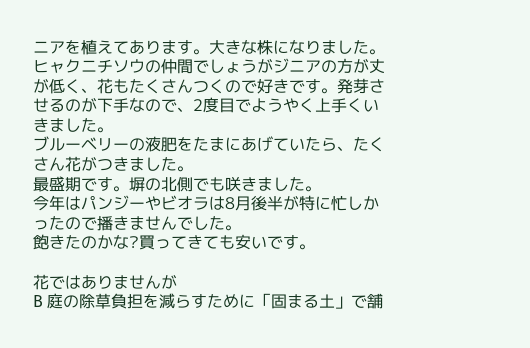ニアを植えてあります。大きな株になりました。
ヒャクニチソウの仲間でしょうがジニアの方が丈が低く、花もたくさんつくので好きです。発芽させるのが下手なので、2度目でようやく上手くいきました。
ブルーベリーの液肥をたまにあげていたら、たくさん花がつきました。
最盛期です。塀の北側でも咲きました。
今年はパンジーやビオラは8月後半が特に忙しかったので播きませんでした。
飽きたのかな?買ってきても安いです。

花ではありませんが
B 庭の除草負担を減らすために「固まる土」で舗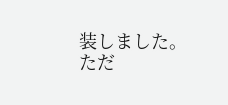装しました。
ただ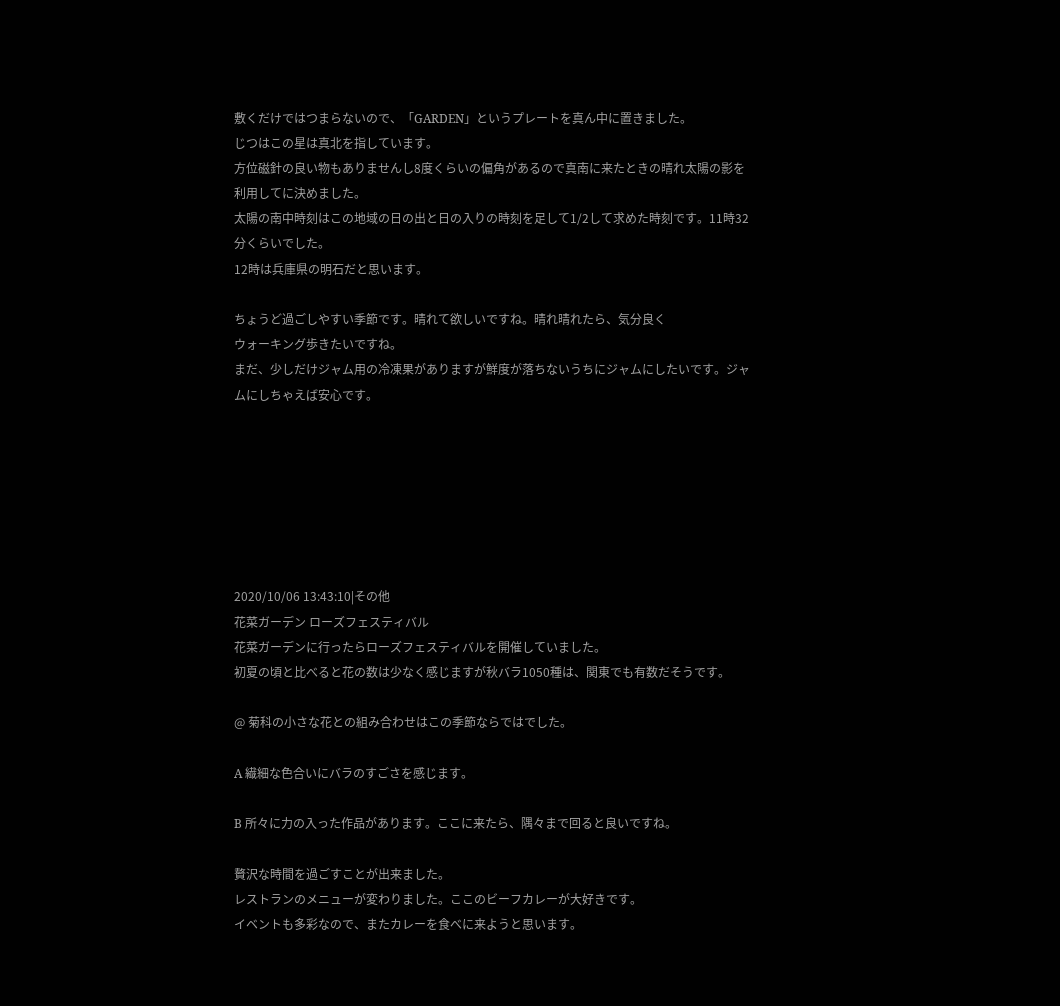敷くだけではつまらないので、「GARDEN」というプレートを真ん中に置きました。
じつはこの星は真北を指しています。
方位磁針の良い物もありませんし8度くらいの偏角があるので真南に来たときの晴れ太陽の影を利用してに決めました。
太陽の南中時刻はこの地域の日の出と日の入りの時刻を足して1/2して求めた時刻です。11時32分くらいでした。
12時は兵庫県の明石だと思います。

ちょうど過ごしやすい季節です。晴れて欲しいですね。晴れ晴れたら、気分良く
ウォーキング歩きたいですね。
まだ、少しだけジャム用の冷凍果がありますが鮮度が落ちないうちにジャムにしたいです。ジャムにしちゃえば安心です。







2020/10/06 13:43:10|その他
花菜ガーデン ローズフェスティバル
花菜ガーデンに行ったらローズフェスティバルを開催していました。
初夏の頃と比べると花の数は少なく感じますが秋バラ1050種は、関東でも有数だそうです。

@ 菊科の小さな花との組み合わせはこの季節ならではでした。

A 繊細な色合いにバラのすごさを感じます。

B 所々に力の入った作品があります。ここに来たら、隅々まで回ると良いですね。

贅沢な時間を過ごすことが出来ました。
レストランのメニューが変わりました。ここのビーフカレーが大好きです。
イベントも多彩なので、またカレーを食べに来ようと思います。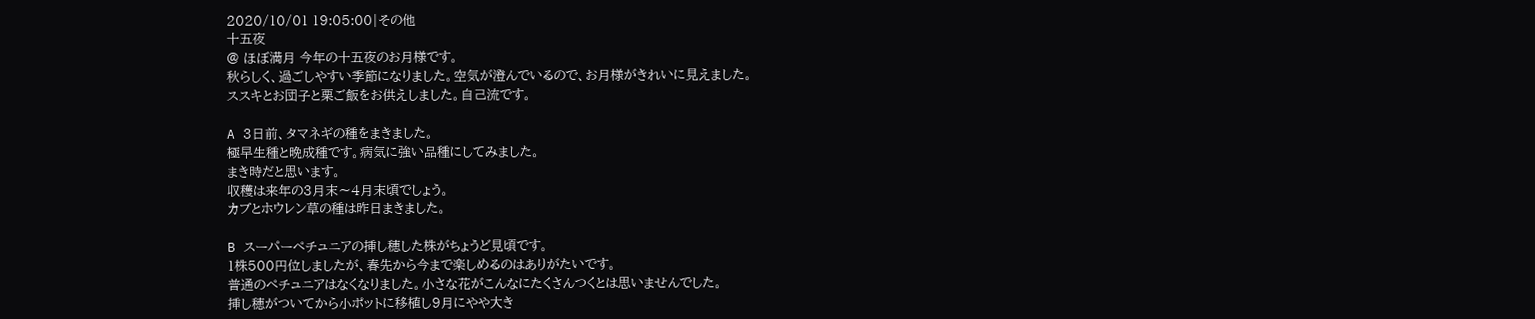2020/10/01 19:05:00|その他
十五夜
@ ほぼ満月 今年の十五夜のお月様です。
秋らしく、過ごしやすい季節になりました。空気が澄んでいるので、お月様がきれいに見えました。
ススキとお団子と栗ご飯をお供えしました。自己流です。

A 3日前、タマネギの種をまきました。
極早生種と晩成種です。病気に強い品種にしてみました。
まき時だと思います。
収穫は来年の3月末〜4月末頃でしょう。
カブとホウレン草の種は昨日まきました。

B スーパーペチュニアの挿し穂した株がちょうど見頃です。
1株500円位しましたが、春先から今まで楽しめるのはありがたいです。
普通のペチュニアはなくなりました。小さな花がこんなにたくさんつくとは思いませんでした。
挿し穂がついてから小ポットに移植し9月にやや大き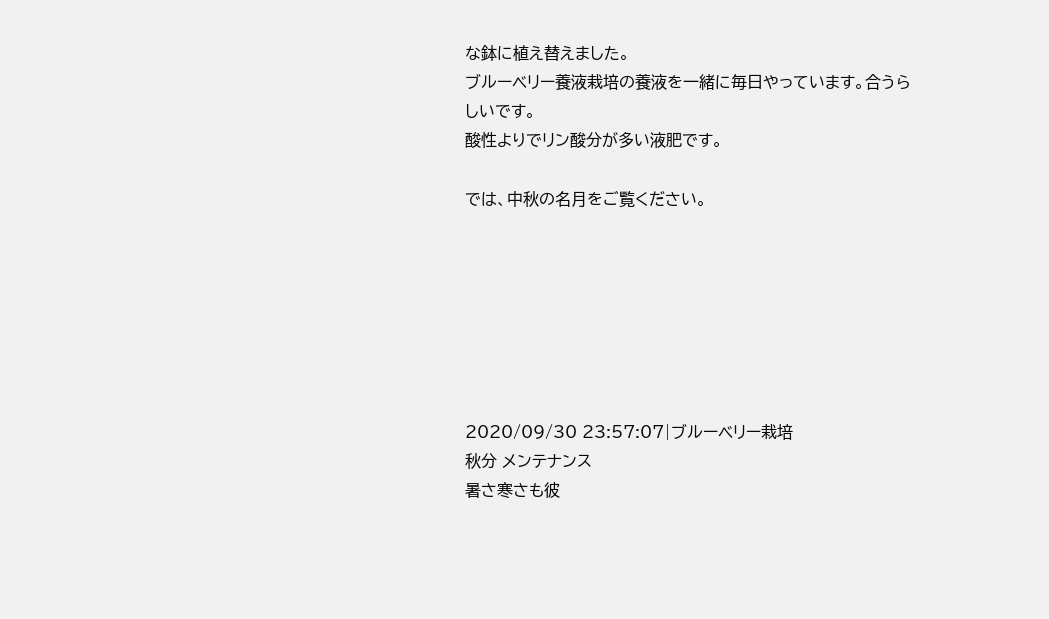な鉢に植え替えました。
ブルーベリー養液栽培の養液を一緒に毎日やっています。合うらしいです。
酸性よりでリン酸分が多い液肥です。

では、中秋の名月をご覧ください。







2020/09/30 23:57:07|ブルーベリー栽培
秋分 メンテナンス
暑さ寒さも彼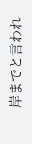岸までと言われ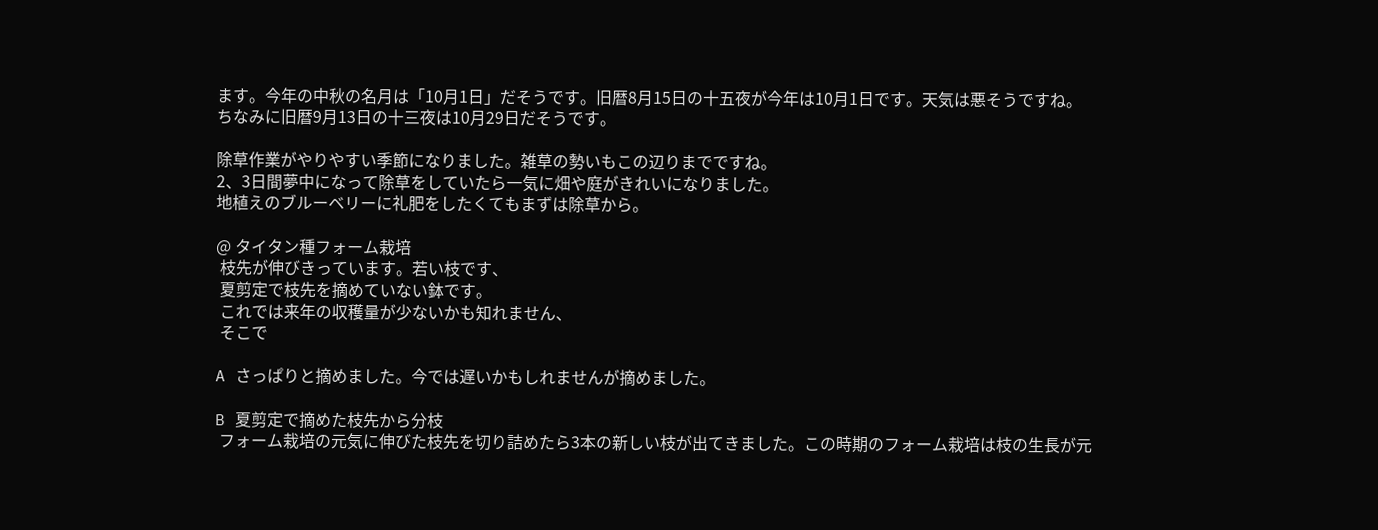ます。今年の中秋の名月は「10月1日」だそうです。旧暦8月15日の十五夜が今年は10月1日です。天気は悪そうですね。
ちなみに旧暦9月13日の十三夜は10月29日だそうです。

除草作業がやりやすい季節になりました。雑草の勢いもこの辺りまでですね。
2、3日間夢中になって除草をしていたら一気に畑や庭がきれいになりました。
地植えのブルーベリーに礼肥をしたくてもまずは除草から。

@ タイタン種フォーム栽培
 枝先が伸びきっています。若い枝です、
 夏剪定で枝先を摘めていない鉢です。
 これでは来年の収穫量が少ないかも知れません、
 そこで

A さっぱりと摘めました。今では遅いかもしれませんが摘めました。

B 夏剪定で摘めた枝先から分枝
 フォーム栽培の元気に伸びた枝先を切り詰めたら3本の新しい枝が出てきました。この時期のフォーム栽培は枝の生長が元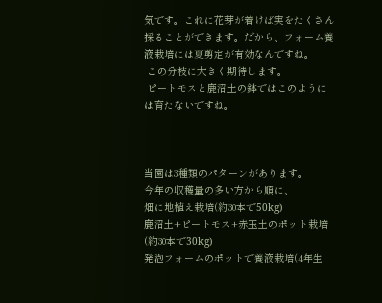気です。これに花芽が着けば実をたくさん採ることができます。だから、フォーム養液栽培には夏剪定が有効なんですね。
 この分枝に大きく期待します。
 ピートモスと鹿沼土の鉢ではこのようには育たないですね。



当園は3種類のパターンがあります。
今年の収穫量の多い方から順に、
畑に地植え栽培(約30本で50kg)
鹿沼土+ピートモス+赤玉土のポット栽培(約30本で30kg)
発泡フォームのポットで養液栽培(4年生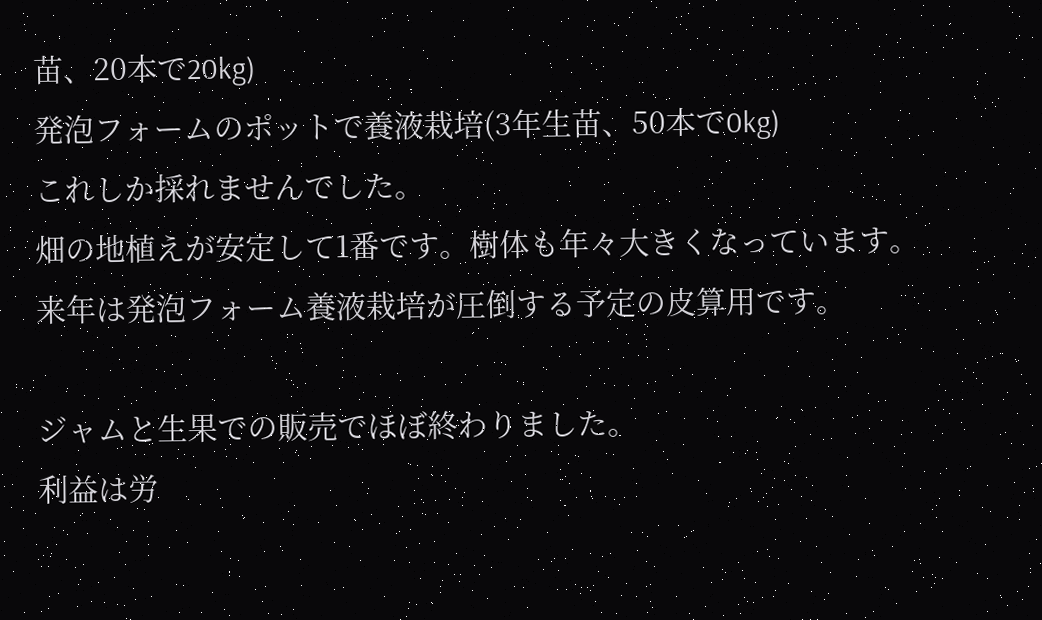苗、20本で20kg)
発泡フォームのポットで養液栽培(3年生苗、50本で0kg)
これしか採れませんでした。
畑の地植えが安定して1番です。樹体も年々大きくなっています。
来年は発泡フォーム養液栽培が圧倒する予定の皮算用です。

ジャムと生果での販売でほぼ終わりました。
利益は労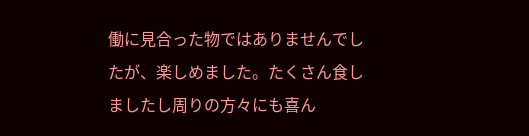働に見合った物ではありませんでしたが、楽しめました。たくさん食しましたし周りの方々にも喜ん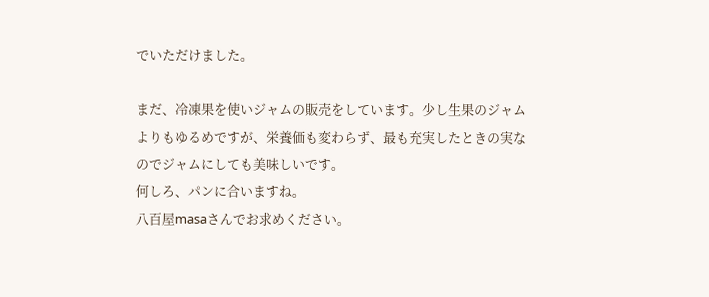でいただけました。

まだ、冷凍果を使いジャムの販売をしています。少し生果のジャムよりもゆるめですが、栄養価も変わらず、最も充実したときの実なのでジャムにしても美味しいです。
何しろ、パンに合いますね。
八百屋masaさんでお求めください。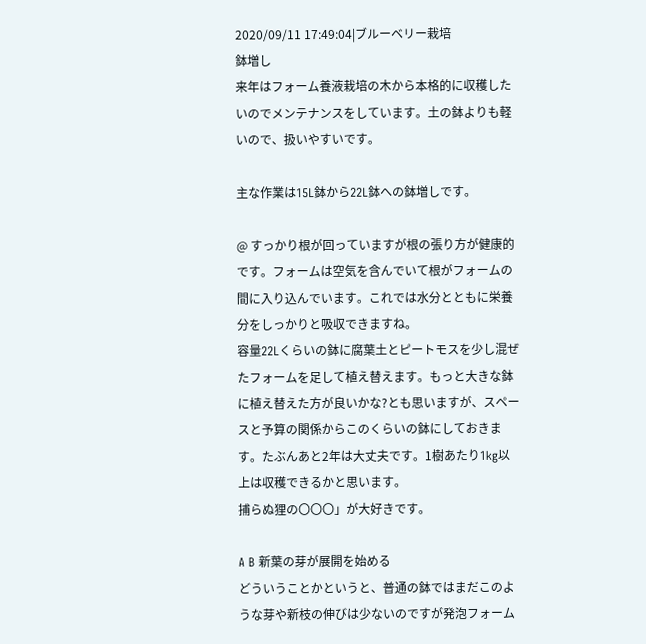2020/09/11 17:49:04|ブルーベリー栽培
鉢増し
来年はフォーム養液栽培の木から本格的に収穫したいのでメンテナンスをしています。土の鉢よりも軽いので、扱いやすいです。

主な作業は15L鉢から22L鉢への鉢増しです。

@ すっかり根が回っていますが根の張り方が健康的です。フォームは空気を含んでいて根がフォームの間に入り込んでいます。これでは水分とともに栄養分をしっかりと吸収できますね。
容量22Lくらいの鉢に腐葉土とピートモスを少し混ぜたフォームを足して植え替えます。もっと大きな鉢に植え替えた方が良いかな?とも思いますが、スペースと予算の関係からこのくらいの鉢にしておきます。たぶんあと2年は大丈夫です。1樹あたり1kg以上は収穫できるかと思います。
捕らぬ狸の〇〇〇」が大好きです。

A B 新葉の芽が展開を始める
どういうことかというと、普通の鉢ではまだこのような芽や新枝の伸びは少ないのですが発泡フォーム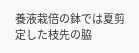養液栽倍の鉢では夏剪定した枝先の脇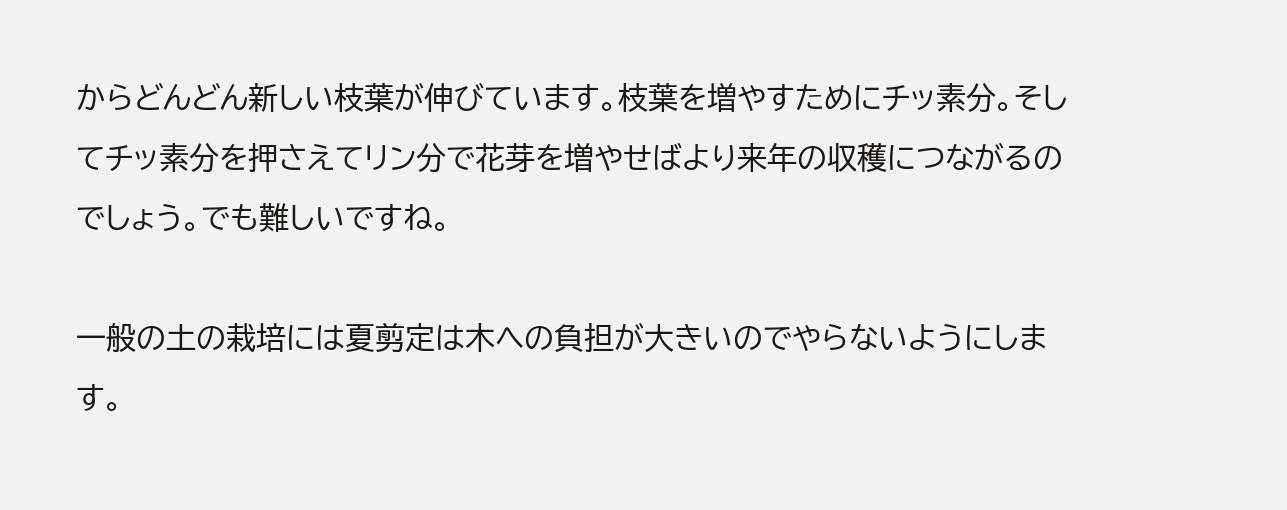からどんどん新しい枝葉が伸びています。枝葉を増やすためにチッ素分。そしてチッ素分を押さえてリン分で花芽を増やせばより来年の収穫につながるのでしょう。でも難しいですね。

一般の土の栽培には夏剪定は木への負担が大きいのでやらないようにします。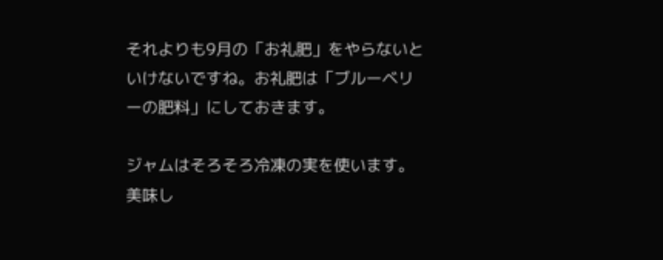それよりも9月の「お礼肥」をやらないといけないですね。お礼肥は「ブルーベリーの肥料」にしておきます。

ジャムはそろそろ冷凍の実を使います。美味し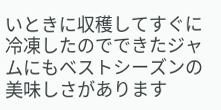いときに収穫してすぐに冷凍したのでできたジャムにもベストシーズンの美味しさがあります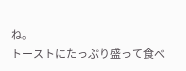ね。
トーストにたっぷり盛って食べ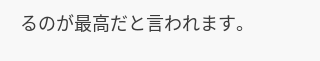るのが最高だと言われます。